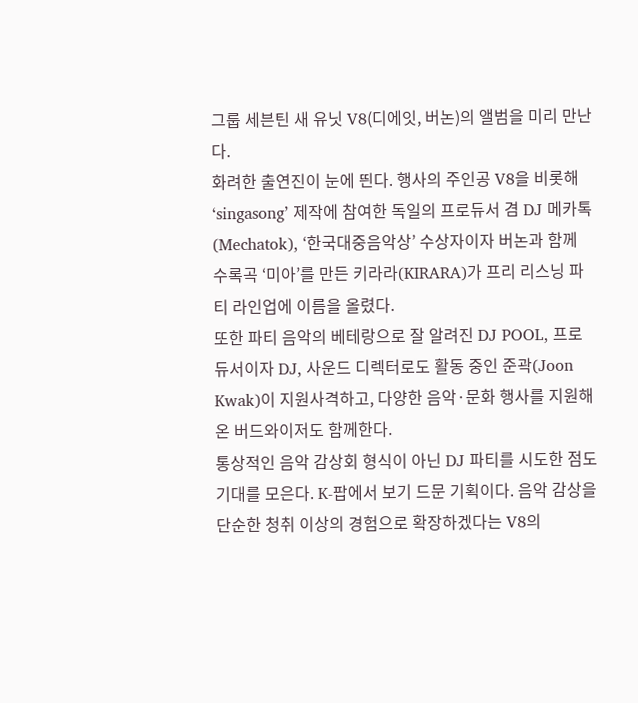그룹 세븐틴 새 유닛 V8(디에잇, 버논)의 앨범을 미리 만난다.
화려한 출연진이 눈에 띈다. 행사의 주인공 V8을 비롯해 ‘singasong’ 제작에 참여한 독일의 프로듀서 겸 DJ 메카톡(Mechatok), ‘한국대중음악상’ 수상자이자 버논과 함께 수록곡 ‘미아’를 만든 키라라(KIRARA)가 프리 리스닝 파티 라인업에 이름을 올렸다.
또한 파티 음악의 베테랑으로 잘 알려진 DJ POOL, 프로듀서이자 DJ, 사운드 디렉터로도 활동 중인 준곽(Joon Kwak)이 지원사격하고, 다양한 음악·문화 행사를 지원해온 버드와이저도 함께한다.
통상적인 음악 감상회 형식이 아닌 DJ 파티를 시도한 점도 기대를 모은다. K-팝에서 보기 드문 기획이다. 음악 감상을 단순한 청취 이상의 경험으로 확장하겠다는 V8의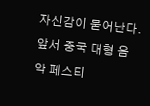자신감이 묻어난다.
앞서 중국 대형 음악 페스티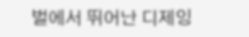벌에서 뛰어난 디제잉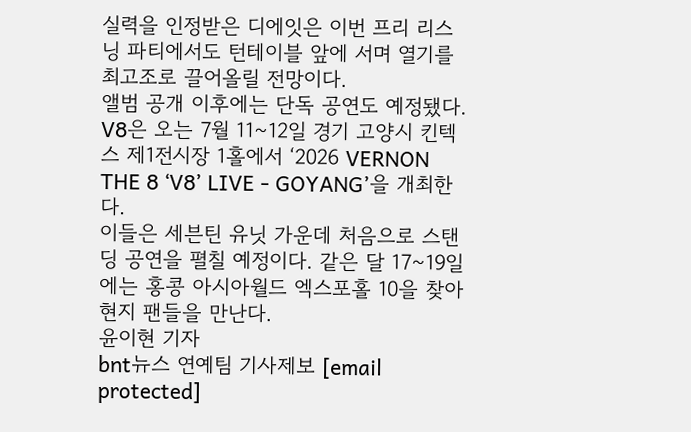실력을 인정받은 디에잇은 이번 프리 리스닝 파티에서도 턴테이블 앞에 서며 열기를 최고조로 끌어올릴 전망이다.
앨범 공개 이후에는 단독 공연도 예정됐다. V8은 오는 7월 11~12일 경기 고양시 킨텍스 제1전시장 1홀에서 ‘2026 VERNON THE 8 ‘V8’ LIVE - GOYANG’을 개최한다.
이들은 세븐틴 유닛 가운데 처음으로 스탠딩 공연을 펼칠 예정이다. 같은 달 17~19일에는 홍콩 아시아월드 엑스포홀 10을 찾아 현지 팬들을 만난다.
윤이현 기자
bnt뉴스 연예팀 기사제보 [email protected]